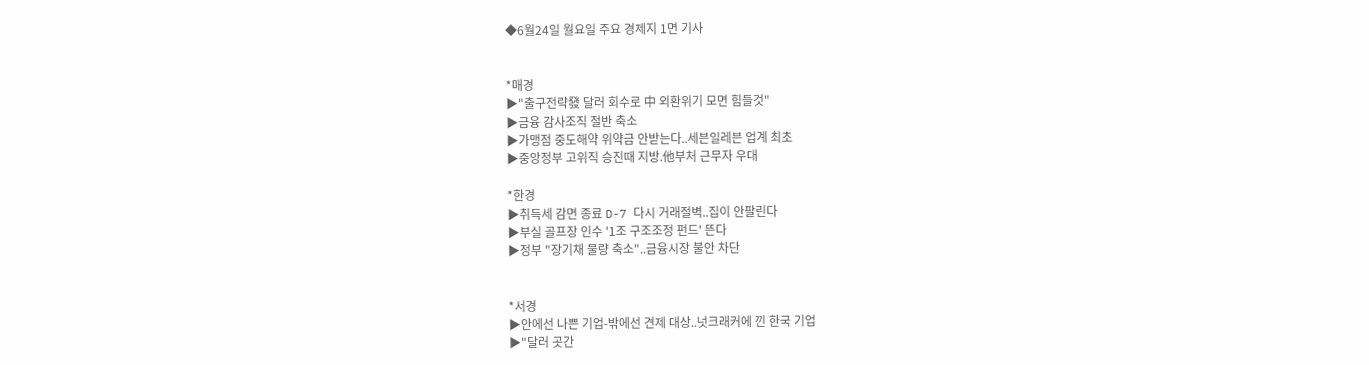◆6월24일 월요일 주요 경제지 1면 기사


*매경
▶"출구전략發 달러 회수로 中 외환위기 모면 힘들것"
▶금융 감사조직 절반 축소
▶가맹점 중도해약 위약금 안받는다..세븐일레븐 업계 최초
▶중앙정부 고위직 승진때 지방.他부처 근무자 우대

*한경
▶취득세 감면 종료 D-7 다시 거래절벽..집이 안팔린다
▶부실 골프장 인수 '1조 구조조정 펀드' 뜬다
▶정부 "장기채 물량 축소"..금융시장 불안 차단


*서경
▶안에선 나쁜 기업-밖에선 견제 대상..넛크래커에 낀 한국 기업
▶"달러 곳간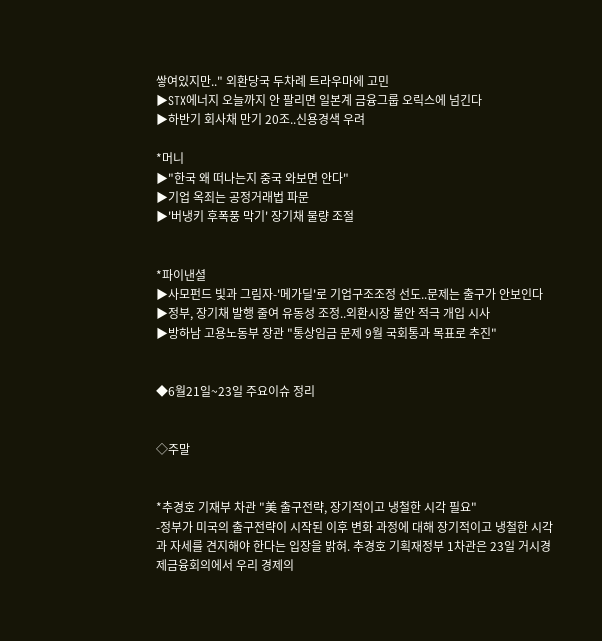쌓여있지만.." 외환당국 두차례 트라우마에 고민
▶STX에너지 오늘까지 안 팔리면 일본계 금융그룹 오릭스에 넘긴다
▶하반기 회사채 만기 20조..신용경색 우려

*머니
▶"한국 왜 떠나는지 중국 와보면 안다"
▶기업 옥죄는 공정거래법 파문
▶'버냉키 후폭풍 막기' 장기채 물량 조절


*파이낸셜
▶사모펀드 빛과 그림자-'메가딜'로 기업구조조정 선도..문제는 출구가 안보인다
▶정부, 장기채 발행 줄여 유동성 조정..외환시장 불안 적극 개입 시사
▶방하남 고용노동부 장관 "통상임금 문제 9월 국회통과 목표로 추진"


◆6월21일~23일 주요이슈 정리


◇주말


*추경호 기재부 차관 "美 출구전략, 장기적이고 냉철한 시각 필요"
-정부가 미국의 출구전략이 시작된 이후 변화 과정에 대해 장기적이고 냉철한 시각과 자세를 견지해야 한다는 입장을 밝혀. 추경호 기획재정부 1차관은 23일 거시경제금융회의에서 우리 경제의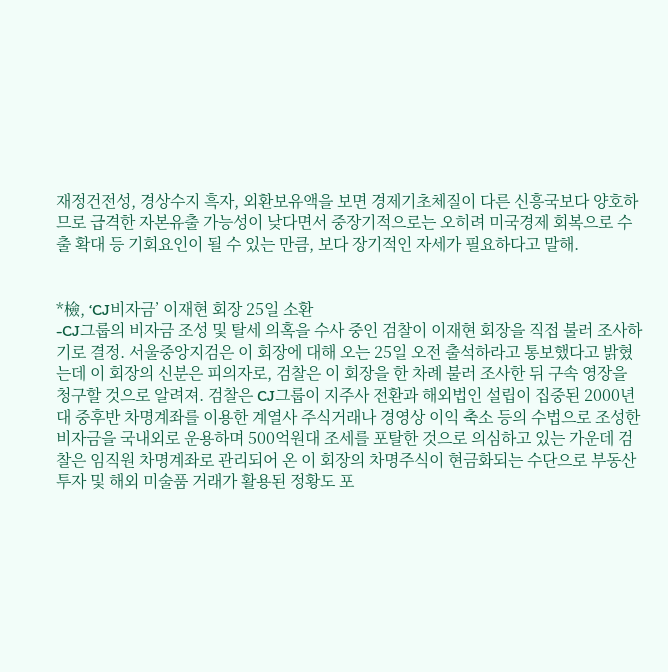재정건전성, 경상수지 흑자, 외환보유액을 보면 경제기초체질이 다른 신흥국보다 양호하므로 급격한 자본유출 가능성이 낮다면서 중장기적으로는 오히려 미국경제 회복으로 수출 확대 등 기회요인이 될 수 있는 만큼, 보다 장기적인 자세가 필요하다고 말해.


*檢, ‘CJ비자금’ 이재현 회장 25일 소환
-CJ그룹의 비자금 조성 및 탈세 의혹을 수사 중인 검찰이 이재현 회장을 직접 불러 조사하기로 결정. 서울중앙지검은 이 회장에 대해 오는 25일 오전 출석하라고 통보했다고 밝혔는데 이 회장의 신분은 피의자로, 검찰은 이 회장을 한 차례 불러 조사한 뒤 구속 영장을 청구할 것으로 알려져. 검찰은 CJ그룹이 지주사 전환과 해외법인 설립이 집중된 2000년대 중후반 차명계좌를 이용한 계열사 주식거래나 경영상 이익 축소 등의 수법으로 조성한 비자금을 국내외로 운용하며 500억원대 조세를 포탈한 것으로 의심하고 있는 가운데 검찰은 임직원 차명계좌로 관리되어 온 이 회장의 차명주식이 현금화되는 수단으로 부동산 투자 및 해외 미술품 거래가 활용된 정황도 포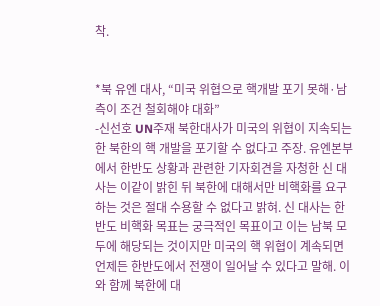착.


*북 유엔 대사, “미국 위협으로 핵개발 포기 못해·남측이 조건 철회해야 대화”
-신선호 UN주재 북한대사가 미국의 위협이 지속되는 한 북한의 핵 개발을 포기할 수 없다고 주장. 유엔본부에서 한반도 상황과 관련한 기자회견을 자청한 신 대사는 이같이 밝힌 뒤 북한에 대해서만 비핵화를 요구하는 것은 절대 수용할 수 없다고 밝혀. 신 대사는 한반도 비핵화 목표는 궁극적인 목표이고 이는 남북 모두에 해당되는 것이지만 미국의 핵 위협이 계속되면 언제든 한반도에서 전쟁이 일어날 수 있다고 말해. 이와 함께 북한에 대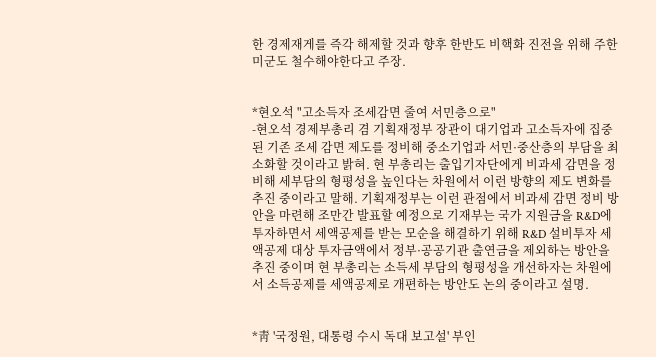한 경제재게를 즉각 해제할 것과 향후 한반도 비핵화 진전을 위해 주한 미군도 철수해야한다고 주장.


*현오석 "고소득자 조세감면 줄여 서민층으로"
-현오석 경제부총리 겸 기획재정부 장관이 대기업과 고소득자에 집중된 기존 조세 감면 제도를 정비해 중소기업과 서민·중산층의 부담을 최소화할 것이라고 밝혀. 현 부총리는 출입기자단에게 비과세 감면을 정비해 세부담의 형평성을 높인다는 차원에서 이런 방향의 제도 변화를 추진 중이라고 말해. 기획재정부는 이런 관점에서 비과세 감면 정비 방안을 마련해 조만간 발표할 예정으로 기재부는 국가 지원금을 R&D에 투자하면서 세액공제를 받는 모순을 해결하기 위해 R&D 설비투자 세액공제 대상 투자금액에서 정부·공공기관 출연금을 제외하는 방안을 추진 중이며 현 부총리는 소득세 부담의 형평성을 개선하자는 차원에서 소득공제를 세액공제로 개편하는 방안도 논의 중이라고 설명.


*靑 '국정원, 대통령 수시 독대 보고설' 부인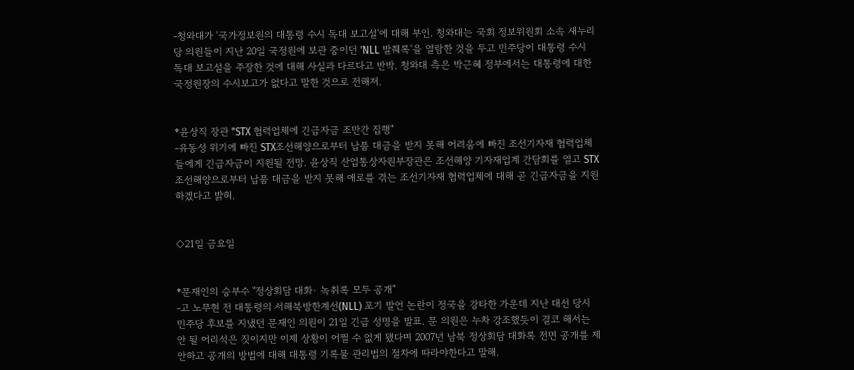-청와대가 '국가정보원의 대통령 수시 독대 보고설'에 대해 부인. 청와대는 국회 정보위원회 소속 새누리당 의원들이 지난 20일 국정원에 보관 중이던 'NLL 발췌록'을 열람한 것을 두고 민주당이 대통령 수시 독대 보고설을 주장한 것에 대해 사실과 다르다고 반박. 청와대 측은 박근혜 정부에서는 대통령에 대한 국정원장의 수시보고가 없다고 말한 것으로 전해져.


*윤상직 장관 "STX 협력업체에 긴급자금 조만간 집행"
-유동성 위기에 빠진 STX조선해양으로부터 납품 대금을 받지 못해 어려움에 빠진 조선기자재 협력업체들에게 긴급자금이 지원될 전망. 윤상직 산업통상자원부장관은 조선해양 기자재업계 간담회를 열고 STX조선해양으로부터 납품 대금을 받지 못해 애로를 겪는 조선기자재 협력업체에 대해 곧 긴급자금을 지원하겠다고 밝혀.


◇21일 금요일


*문재인의 승부수 "정상회담 대화· 녹취록 모두 공개"
-고 노무현 전 대통령의 서해북방한계선(NLL) 포기 발언 논란이 정국을 강타한 가운데 지난 대선 당시 민주당 후보를 지냈던 문재인 의원이 21일 긴급 성명을 발표. 문 의원은 누차 강조했듯이 결코 해서는 안 될 어리석은 짓이지만 이제 상황이 어쩔 수 없게 됐다며 2007년 남북 정상회담 대화록 전면 공개를 제안하고 공개의 방법에 대해 대통령 기록물 관리법의 절차에 따라야한다고 말해.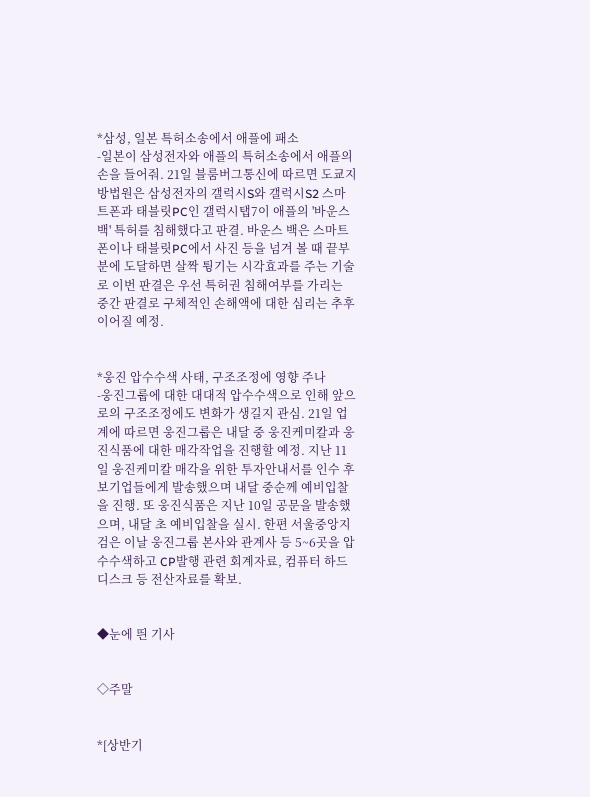*삼성, 일본 특허소송에서 애플에 패소
-일본이 삼성전자와 애플의 특허소송에서 애플의 손을 들어줘. 21일 블룸버그통신에 따르면 도쿄지방법원은 삼성전자의 갤럭시S와 갤럭시S2 스마트폰과 태블릿PC인 갤럭시탭7이 애플의 '바운스 백' 특허를 침해했다고 판결. 바운스 백은 스마트폰이나 태블릿PC에서 사진 등을 넘겨 볼 때 끝부분에 도달하면 살짝 튕기는 시각효과를 주는 기술로 이번 판결은 우선 특허권 침해여부를 가리는 중간 판결로 구체적인 손해액에 대한 심리는 추후 이어질 예정.


*웅진 압수수색 사태, 구조조정에 영향 주나
-웅진그룹에 대한 대대적 압수수색으로 인해 앞으로의 구조조정에도 변화가 생길지 관심. 21일 업계에 따르면 웅진그룹은 내달 중 웅진케미칼과 웅진식품에 대한 매각작업을 진행할 예정. 지난 11일 웅진케미칼 매각을 위한 투자안내서를 인수 후보기업들에게 발송했으며 내달 중순께 예비입찰을 진행. 또 웅진식품은 지난 10일 공문을 발송했으며, 내달 초 예비입찰을 실시. 한편 서울중앙지검은 이날 웅진그룹 본사와 관계사 등 5~6곳을 압수수색하고 CP발행 관련 회계자료, 컴퓨터 하드디스크 등 전산자료를 확보.


◆눈에 띈 기사


◇주말


*[상반기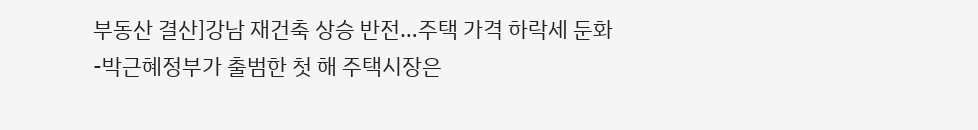부동산 결산]강남 재건축 상승 반전…주택 가격 하락세 둔화
-박근혜정부가 출범한 첫 해 주택시장은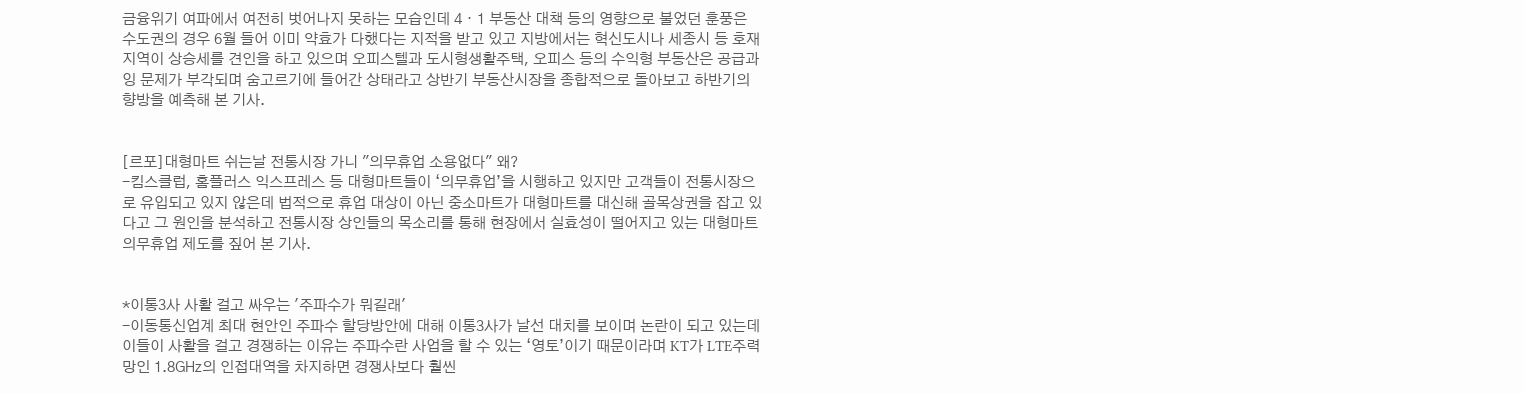금융위기 여파에서 여전히 벗어나지 못하는 모습인데 4ㆍ1 부동산 대책 등의 영향으로 불었던 훈풍은 수도권의 경우 6월 들어 이미 약효가 다했다는 지적을 받고 있고 지방에서는 혁신도시나 세종시 등 호재 지역이 상승세를 견인을 하고 있으며 오피스텔과 도시형생활주택, 오피스 등의 수익형 부동산은 공급과잉 문제가 부각되며 숨고르기에 들어간 상태라고 상반기 부동산시장을 종합적으로 돌아보고 하반기의 향방을 예측해 본 기사.


[르포]대형마트 쉬는날 전통시장 가니 "의무휴업 소용없다" 왜?
-킴스클럽, 홈플러스 익스프레스 등 대형마트들이 ‘의무휴업’을 시행하고 있지만 고객들이 전통시장으로 유입되고 있지 않은데 법적으로 휴업 대상이 아닌 중소마트가 대형마트를 대신해 골목상권을 잡고 있다고 그 원인을 분석하고 전통시장 상인들의 목소리를 통해 현장에서 실효성이 떨어지고 있는 대형마트 의무휴업 제도를 짚어 본 기사.


*이통3사 사활 걸고 싸우는 '주파수가 뭐길래'
-이동통신업계 최대 현안인 주파수 할당방안에 대해 이통3사가 날선 대치를 보이며 논란이 되고 있는데 이들이 사활을 걸고 경쟁하는 이유는 주파수란 사업을 할 수 있는 ‘영토’이기 때문이라며 KT가 LTE주력망인 1.8㎓의 인접대역을 차지하면 경쟁사보다 훨씬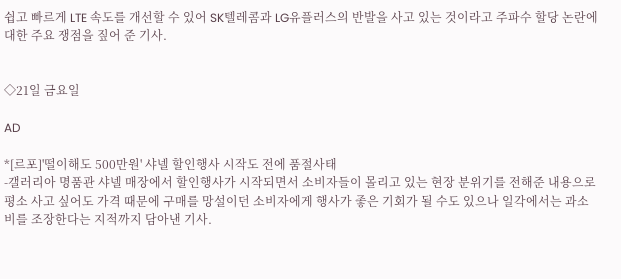쉽고 빠르게 LTE 속도를 개선할 수 있어 SK텔레콤과 LG유플러스의 반발을 사고 있는 것이라고 주파수 할당 논란에 대한 주요 쟁점을 짚어 준 기사.


◇21일 금요일

AD

*[르포]'떨이해도 500만원' 샤넬 할인행사 시작도 전에 품절사태
-갤러리아 명품관 샤넬 매장에서 할인행사가 시작되면서 소비자들이 몰리고 있는 현장 분위기를 전해준 내용으로 평소 사고 싶어도 가격 때문에 구매를 망설이던 소비자에게 행사가 좋은 기회가 될 수도 있으나 일각에서는 과소비를 조장한다는 지적까지 담아낸 기사.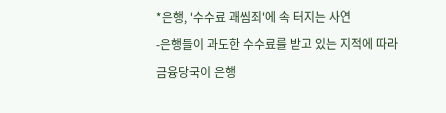*은행, '수수료 괘씸죄'에 속 터지는 사연
-은행들이 과도한 수수료를 받고 있는 지적에 따라 금융당국이 은행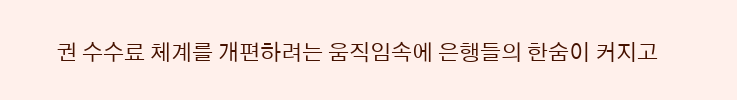권 수수료 체계를 개편하려는 움직임속에 은행들의 한숨이 커지고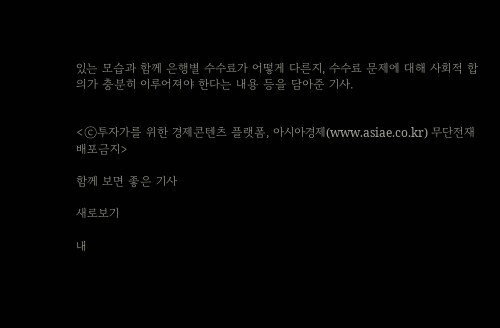있는 모습과 함께 은행별 수수료가 어떻게 다른지, 수수료 문제에 대해 사회적 합의가 충분히 이루어져야 한다는 내용 등을 담아준 기사.


<ⓒ투자가를 위한 경제콘텐츠 플랫폼, 아시아경제(www.asiae.co.kr) 무단전재 배포금지>

함께 보면 좋은 기사

새로보기

내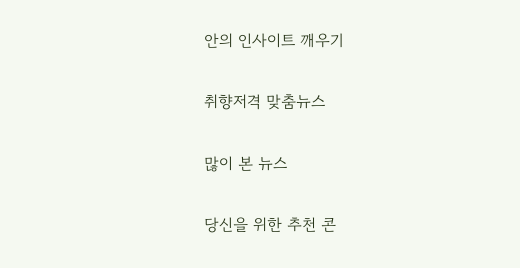안의 인사이트 깨우기

취향저격 맞춤뉴스

많이 본 뉴스

당신을 위한 추천 콘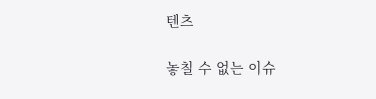텐츠

놓칠 수 없는 이슈